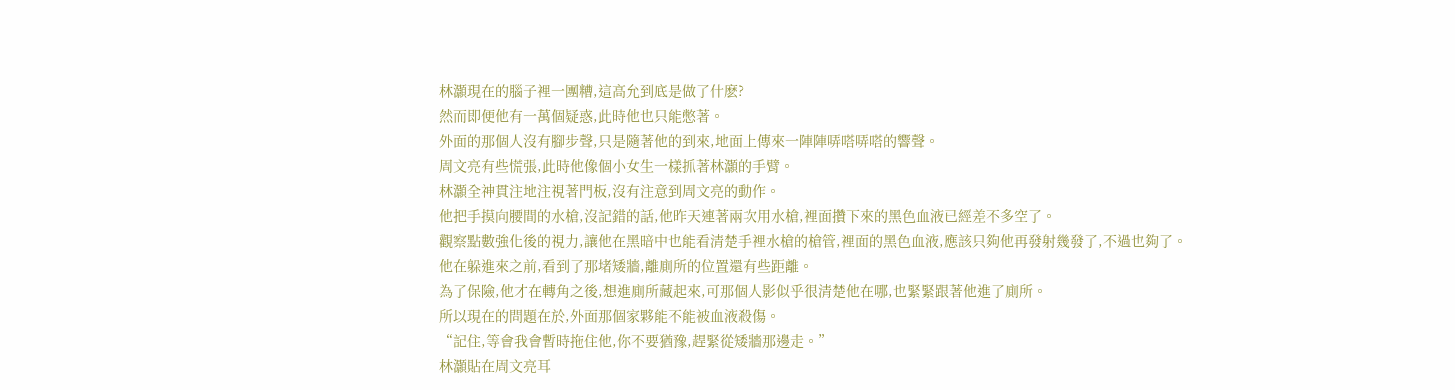林灝現在的腦子裡一團糟,這高允到底是做了什麽?
然而即便他有一萬個疑惑,此時他也只能憋著。
外面的那個人沒有腳步聲,只是隨著他的到來,地面上傳來一陣陣哢嗒哢嗒的響聲。
周文亮有些慌張,此時他像個小女生一樣抓著林灝的手臂。
林灝全神貫注地注視著門板,沒有注意到周文亮的動作。
他把手摸向腰間的水槍,沒記錯的話,他昨天連著兩次用水槍,裡面攢下來的黑色血液已經差不多空了。
觀察點數強化後的視力,讓他在黑暗中也能看清楚手裡水槍的槍管,裡面的黑色血液,應該只夠他再發射幾發了,不過也夠了。
他在躲進來之前,看到了那堵矮牆,離廁所的位置還有些距離。
為了保險,他才在轉角之後,想進廁所藏起來,可那個人影似乎很清楚他在哪,也緊緊跟著他進了廁所。
所以現在的問題在於,外面那個家夥能不能被血液殺傷。
“記住,等會我會暫時拖住他,你不要猶豫,趕緊從矮牆那邊走。”
林灝貼在周文亮耳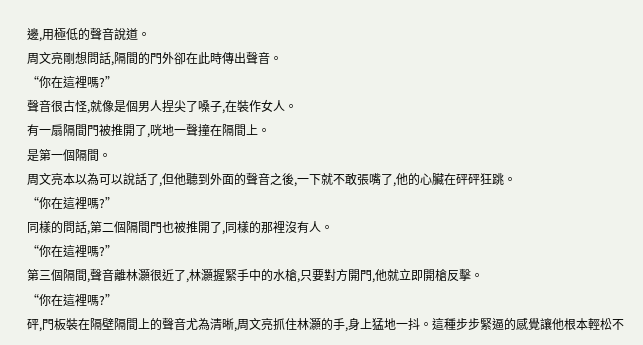邊,用極低的聲音說道。
周文亮剛想問話,隔間的門外卻在此時傳出聲音。
“你在這裡嗎?”
聲音很古怪,就像是個男人捏尖了嗓子,在裝作女人。
有一扇隔間門被推開了,咣地一聲撞在隔間上。
是第一個隔間。
周文亮本以為可以說話了,但他聽到外面的聲音之後,一下就不敢張嘴了,他的心臟在砰砰狂跳。
“你在這裡嗎?”
同樣的問話,第二個隔間門也被推開了,同樣的那裡沒有人。
“你在這裡嗎?”
第三個隔間,聲音離林灝很近了,林灝握緊手中的水槍,只要對方開門,他就立即開槍反擊。
“你在這裡嗎?”
砰,門板裝在隔壁隔間上的聲音尤為清晰,周文亮抓住林灝的手,身上猛地一抖。這種步步緊逼的感覺讓他根本輕松不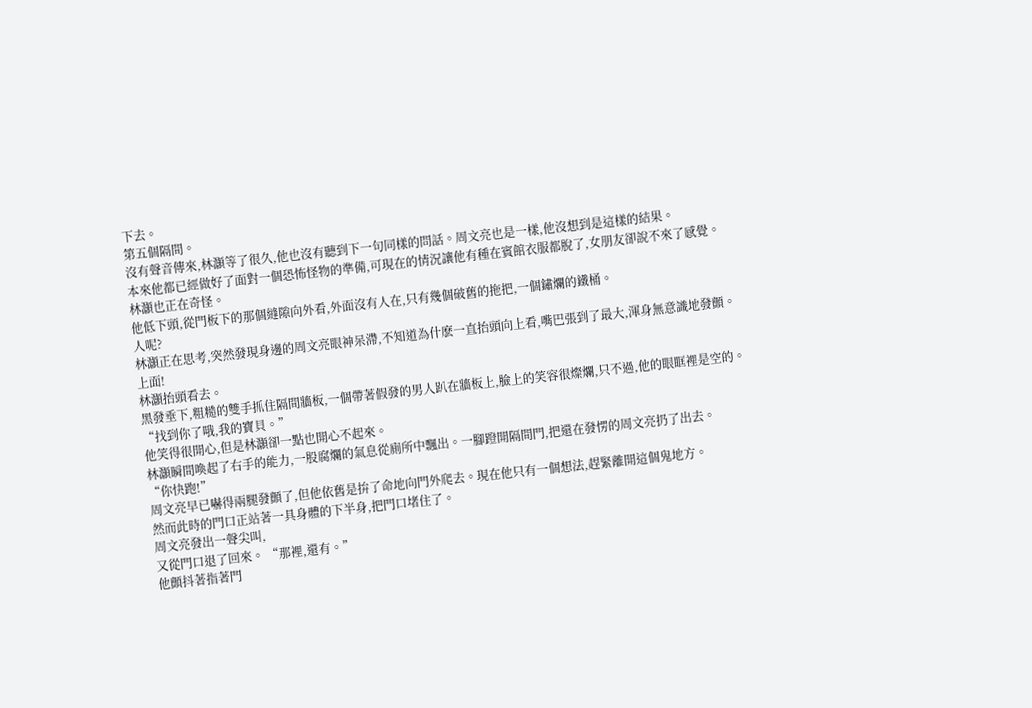下去。
第五個隔間。
沒有聲音傳來,林灝等了很久,他也沒有聽到下一句同樣的問話。周文亮也是一樣,他沒想到是這樣的結果。
本來他都已經做好了面對一個恐怖怪物的準備,可現在的情況讓他有種在賓館衣服都脫了,女朋友卻說不來了感覺。
林灝也正在奇怪。
他低下頭,從門板下的那個縫隙向外看,外面沒有人在,只有幾個破舊的拖把,一個鏽爛的鐵桶。
人呢?
林灝正在思考,突然發現身邊的周文亮眼神呆滯,不知道為什麽一直抬頭向上看,嘴巴張到了最大,渾身無意識地發顫。
上面!
林灝抬頭看去。
黑發垂下,粗糙的雙手抓住隔間牆板,一個帶著假發的男人趴在牆板上,臉上的笑容很燦爛,只不過,他的眼眶裡是空的。
“找到你了哦,我的寶貝。”
他笑得很開心,但是林灝卻一點也開心不起來。
林灝瞬間喚起了右手的能力,一股腐爛的氣息從廁所中飄出。一腳蹬開隔間門,把還在發愣的周文亮扔了出去。
“你快跑!”
周文亮早已嚇得兩腿發顫了,但他依舊是拚了命地向門外爬去。現在他只有一個想法,趕緊離開這個鬼地方。
然而此時的門口正站著一具身體的下半身,把門口堵住了。
周文亮發出一聲尖叫,
又從門口退了回來。 “那裡,還有。”
他顫抖著指著門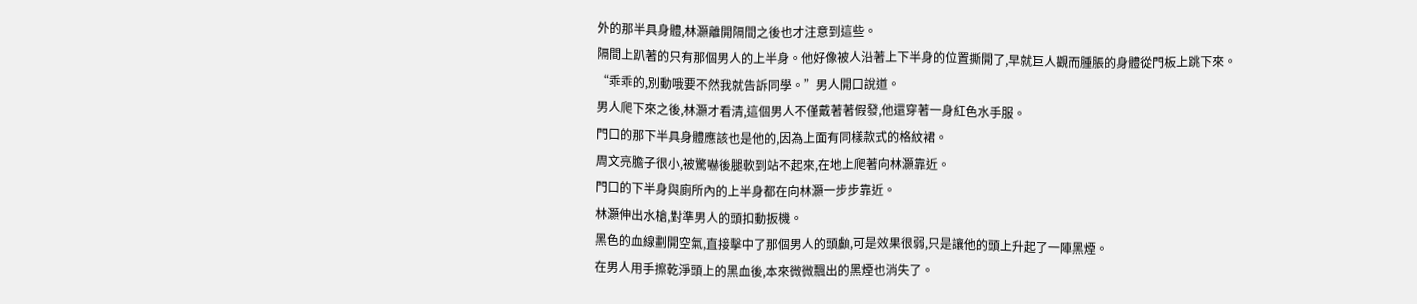外的那半具身體,林灝離開隔間之後也才注意到這些。
隔間上趴著的只有那個男人的上半身。他好像被人沿著上下半身的位置撕開了,早就巨人觀而腫脹的身體從門板上跳下來。
“乖乖的,別動哦要不然我就告訴同學。”男人開口說道。
男人爬下來之後,林灝才看清,這個男人不僅戴著著假發,他還穿著一身紅色水手服。
門口的那下半具身體應該也是他的,因為上面有同樣款式的格紋裙。
周文亮膽子很小,被驚嚇後腿軟到站不起來,在地上爬著向林灝靠近。
門口的下半身與廁所內的上半身都在向林灝一步步靠近。
林灝伸出水槍,對準男人的頭扣動扳機。
黑色的血線劃開空氣,直接擊中了那個男人的頭顱,可是效果很弱,只是讓他的頭上升起了一陣黑煙。
在男人用手擦乾淨頭上的黑血後,本來微微飄出的黑煙也消失了。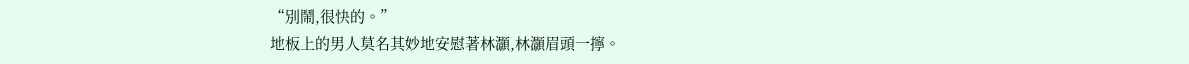“別鬧,很快的。”
地板上的男人莫名其妙地安慰著林灝,林灝眉頭一擰。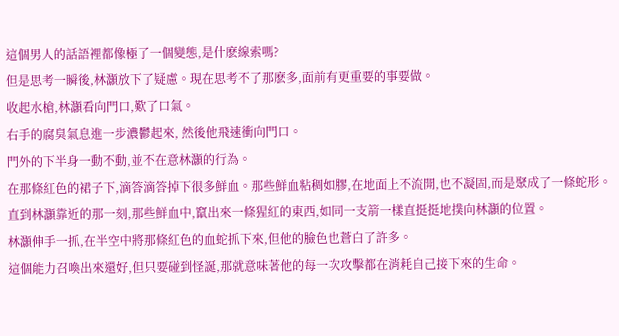這個男人的話語裡都像極了一個變態,是什麽線索嗎?
但是思考一瞬後,林灝放下了疑慮。現在思考不了那麽多,面前有更重要的事要做。
收起水槍,林灝看向門口,歎了口氣。
右手的腐臭氣息進一步濃鬱起來, 然後他飛速衝向門口。
門外的下半身一動不動,並不在意林灝的行為。
在那條紅色的裙子下,滴答滴答掉下很多鮮血。那些鮮血粘稠如膠,在地面上不流開,也不凝固,而是聚成了一條蛇形。
直到林灝靠近的那一刻,那些鮮血中,竄出來一條猩紅的東西,如同一支箭一樣直挺挺地撲向林灝的位置。
林灝伸手一抓,在半空中將那條紅色的血蛇抓下來,但他的臉色也蒼白了許多。
這個能力召喚出來還好,但只要碰到怪誕,那就意味著他的每一次攻擊都在消耗自己接下來的生命。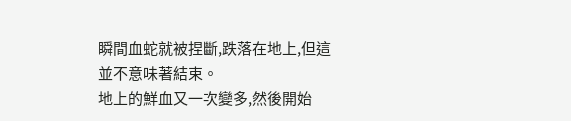瞬間血蛇就被捏斷,跌落在地上,但這並不意味著結束。
地上的鮮血又一次變多,然後開始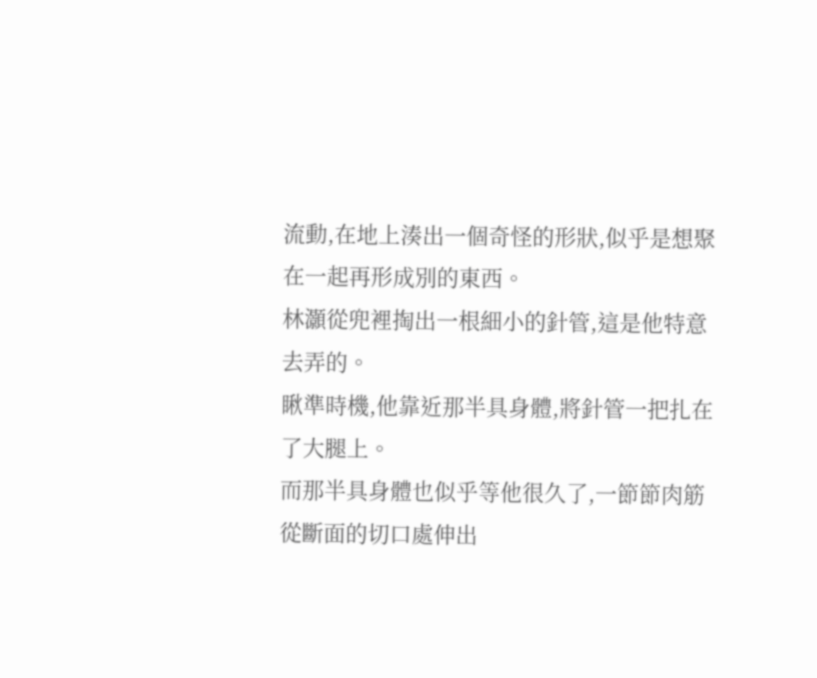流動,在地上湊出一個奇怪的形狀,似乎是想聚在一起再形成別的東西。
林灝從兜裡掏出一根細小的針管,這是他特意去弄的。
瞅準時機,他靠近那半具身體,將針管一把扎在了大腿上。
而那半具身體也似乎等他很久了,一節節肉筋從斷面的切口處伸出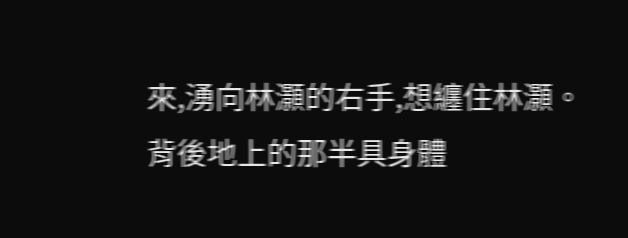來,湧向林灝的右手,想纏住林灝。
背後地上的那半具身體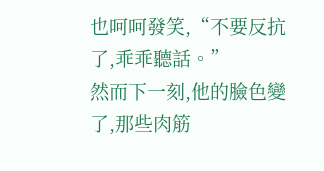也呵呵發笑,“不要反抗了,乖乖聽話。”
然而下一刻,他的臉色變了,那些肉筋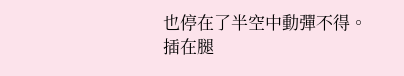也停在了半空中動彈不得。
插在腿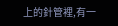上的針管裡,有一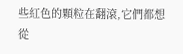些紅色的顆粒在翻滾,它們都想從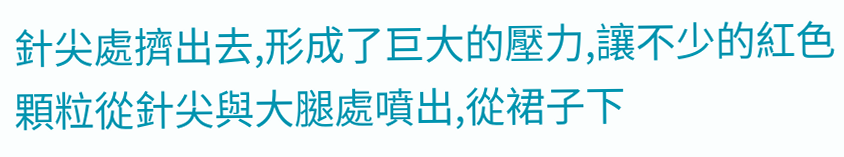針尖處擠出去,形成了巨大的壓力,讓不少的紅色顆粒從針尖與大腿處噴出,從裙子下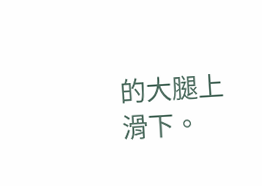的大腿上滑下。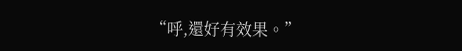“呼,還好有效果。”